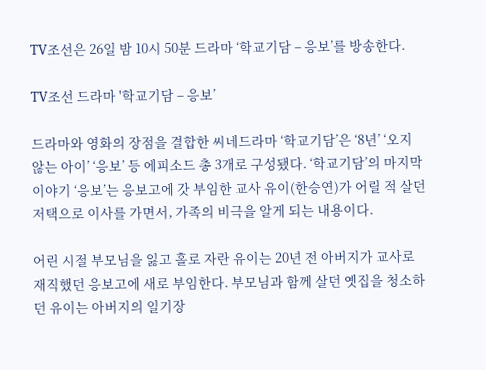TV조선은 26일 밤 10시 50분 드라마 ‘학교기담 – 응보’를 방송한다.

TV조선 드라마 '학교기담 – 응보’

드라마와 영화의 장점을 결합한 씨네드라마 ‘학교기담’은 ‘8년’ ‘오지 않는 아이’ ‘응보’ 등 에피소드 총 3개로 구성됐다. ‘학교기담’의 마지막 이야기 ‘응보’는 응보고에 갓 부임한 교사 유이(한승연)가 어릴 적 살던 저택으로 이사를 가면서, 가족의 비극을 알게 되는 내용이다.

어린 시절 부모님을 잃고 홀로 자란 유이는 20년 전 아버지가 교사로 재직했던 응보고에 새로 부임한다. 부모님과 함께 살던 옛집을 청소하던 유이는 아버지의 일기장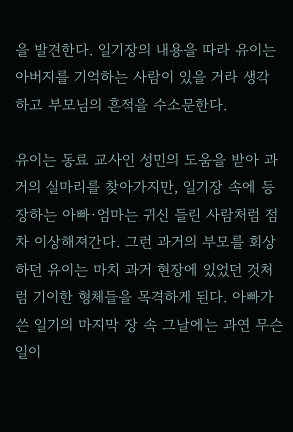을 발견한다. 일기장의 내용을 따라 유이는 아버지를 기억하는 사람이 있을 거라 생각하고 부모님의 흔적을 수소문한다.

유이는 동료 교사인 성민의 도움을 받아 과거의 실마리를 찾아가지만, 일기장 속에 등장하는 아빠·엄마는 귀신 들린 사람처럼 점차 이상해져간다. 그런 과거의 부모를 회상하던 유이는 마치 과거 현장에 있었던 것처럼 기이한 형체들을 목격하게 된다. 아빠가 쓴 일기의 마지막 장 속 그날에는 과연 무슨 일이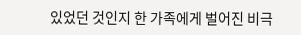있었던 것인지 한 가족에게 벌어진 비극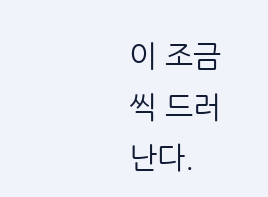이 조금씩 드러난다.